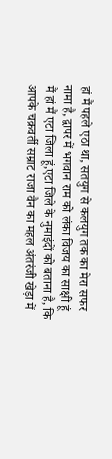हां मैं पहले एठा था, सतयुग से कलयुग तक का मेरा सफर नामा है, द्वापर में भगवान राम को लंका विजय का साक्षी हूं मैं हां मैं एटा जिला हूं,एटा जिले के नुमाइंदों को बताना है, कि आपके चक्रवर्ती सम्राट राजा वैन का महल अंतरंजी खेड़ा में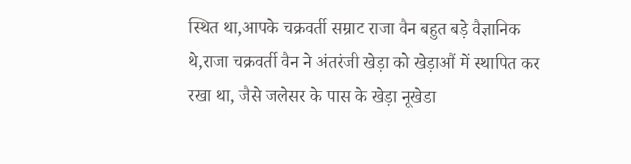स्थित था,आपके चक्रवर्ती सम्राट राजा वैन बहुत बड़े वैज्ञानिक थे,राजा चक्रवर्ती वैन ने अंतरंजी खेड़ा को खेड़ाऔं में स्थापित कर रखा था, जैसे जलेसर के पास के खेड़ा नूखेडा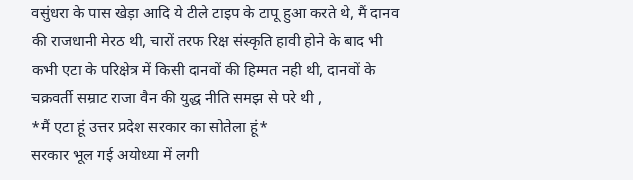वसुंधरा के पास खेड़ा आदि ये टीले टाइप के टापू हुआ करते थे, मैं दानव की राजधानी मेरठ थी, चारों तरफ रिक्ष संस्कृति हावी होने के बाद भी कभी एटा के परिक्षेत्र में किसी दानवों की हिम्मत नही थी, दानवों के चक्रवर्ती सम्राट राजा वैन की युद्ध नीति समझ से परे थी ,
*मैं एटा हूं उत्तर प्रदेश सरकार का सोतेला हूं*
सरकार भूल गई अयोध्या में लगी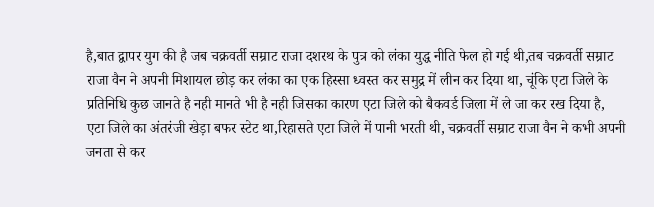है,बात द्वापर युग की है जब चक्रवर्ती सम्राट राजा दशरथ के पुत्र को लंका युद्ध नीति फेल हो गई थी,तब चक्रवर्ती सम्राट राजा वैन ने अपनी मिशायल छोड़ कर लंका का एक हिस्सा ध्वस्त कर समुद्र में लीन कर दिया था, चूंकि एटा जिले के प्रतिनिधि कुछ जानते है नही मानते भी है नही जिसका कारण एटा जिले को बैकवर्ड जिला में ले जा कर रख दिया है,
एटा जिले का अंतरंजी खेड़ा बफर स्टेट था,रिहासते एटा जिले में पानी भरती थी, चक्रवर्ती सम्राट राजा वैन ने कभी अपनी जनता से कर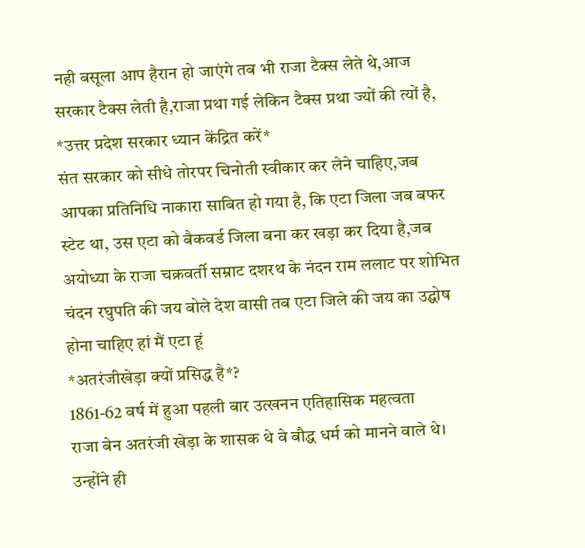नही बसूला आप हैरान हो जाएंगे तब भी राजा टैक्स लेते थे,आज सरकार टैक्स लेती है,राजा प्रथा गई लेकिन टैक्स प्रथा ज्यों की त्यों है,
*उत्तर प्रदेश सरकार ध्यान केंद्रित करें*
संत सरकार को सीधे तोरपर चिनोती स्वीकार कर लेने चाहिए,जब आपका प्रतिनिधि नाकारा साबित हो गया है, कि एटा जिला जब बफर स्टेट था, उस एटा को बैकवर्ड जिला बना कर खड़ा कर दिया है,जब अयोध्या के राजा चक्रवर्ती सम्राट दशरथ के नंदन राम ललाट पर शोभित चंदन रघुपति की जय बोले देश वासी तब एटा जिले की जय का उद्घोष होना चाहिए हां मैं एटा हूं
*अतरंजीखेड़ा क्यों प्रसिद्ध है*?
1861-62 वर्ष में हुआ पहली बार उत्खनन एतिहासिक महत्वता
राजा बेन अतरंजी खेड़ा के शासक थे वे बौद्ध धर्म को मानने वाले थे। उन्होंने ही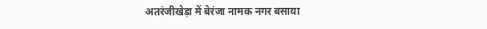अतरंजीखेड़ा में बेरंजा नामक नगर बसाया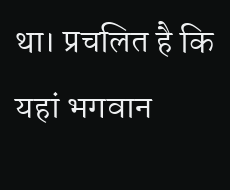था। प्रचलित है कि यहां भगवान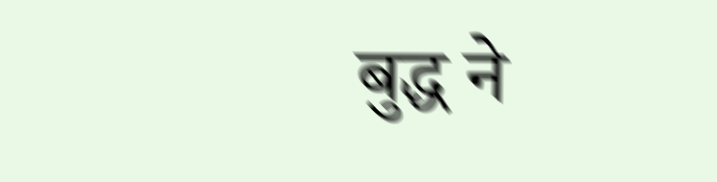बुद्ध ने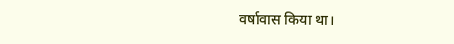वर्षावास किया था।